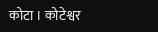कोटा । कोटेश्वर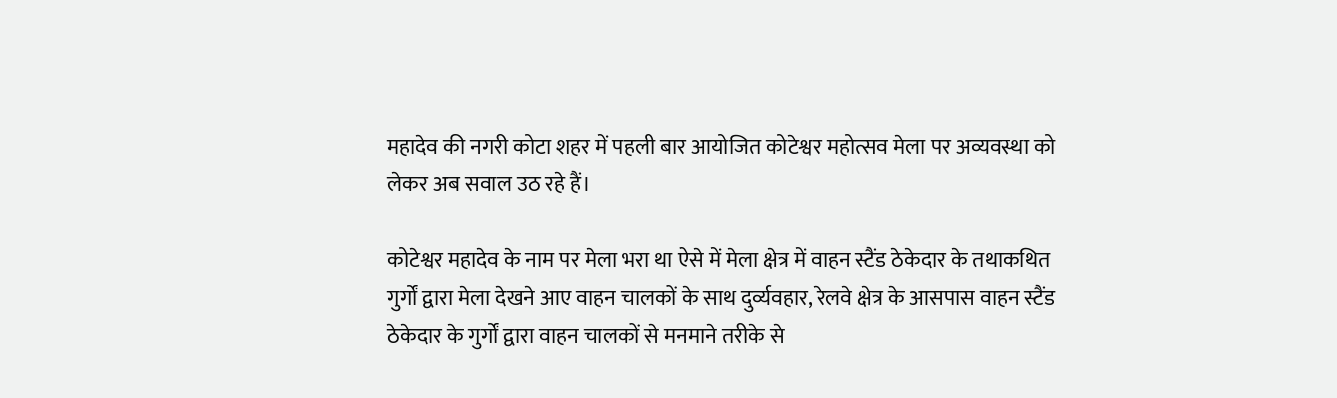महादेव की नगरी कोटा शहर में पहली बार आयोजित कोटेश्वर महोत्सव मेला पर अव्यवस्था को लेकर अब सवाल उठ रहे हैं।

कोटेश्वर महादेव के नाम पर मेला भरा था ऐसे में मेला क्षेत्र में वाहन स्टैंड ठेकेदार के तथाकथित गुर्गों द्वारा मेला देखने आए वाहन चालकों के साथ दुर्व्यवहार, रेलवे क्षेत्र के आसपास वाहन स्टैंड ठेकेदार के गुर्गों द्वारा वाहन चालकों से मनमाने तरीके से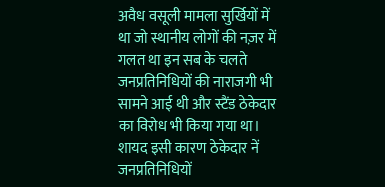अवैध वसूली मामला सुर्खियों में था जो स्थानीय लोगों की नज़र में गलत था इन सब के चलते जनप्रतिनिधियों की नाराजगी भी सामने आई थी और स्टैंड ठेकेदार का विरोध भी किया गया था।
शायद इसी कारण ठेकेदार नें जनप्रतिनिधियों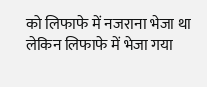को लिफाफे में नजराना भेजा था लेकिन लिफाफे में भेजा गया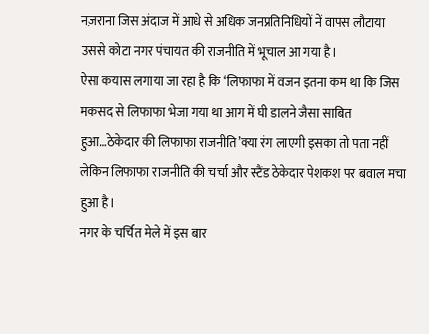नज़राना जिस अंदाज में आधे से अधिक जनप्रतिनिधियों नें वापस लौटाया उससे कोटा नगर पंचायत की राजनीति में भूचाल आ गया है।
ऐसा कयास लगाया जा रहा है कि ‘लिफाफा में वजन इतना कम था कि जिस मकसद से लिफाफा भेजा गया था आग में घी डालने जैसा साबित हुआ…ठेकेदार की लिफाफा राजनीति’क्या रंग लाएगी इसका तो पता नहीं लेकिन लिफाफा राजनीति की चर्चा और स्टैंड ठेकेदार पेशकश पर बवाल मचा हुआ है।
नगर के चर्चित मेले में इस बार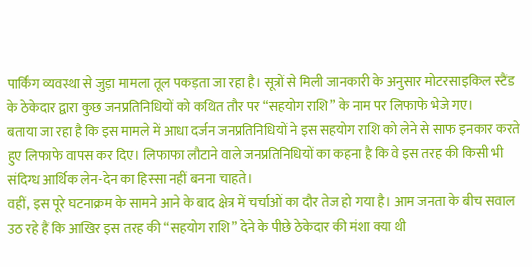पार्किंग व्यवस्था से जुड़ा मामला तूल पकड़ता जा रहा है। सूत्रों से मिली जानकारी के अनुसार मोटरसाइकिल स्टैंड के ठेकेदार द्वारा कुछ जनप्रतिनिधियों को कथित तौर पर “सहयोग राशि” के नाम पर लिफाफे भेजे गए।
बताया जा रहा है कि इस मामले में आधा दर्जन जनप्रतिनिधियों ने इस सहयोग राशि को लेने से साफ इनकार करते हुए लिफाफे वापस कर दिए। लिफाफा लौटाने वाले जनप्रतिनिधियों का कहना है कि वे इस तरह की किसी भी संदिग्ध आर्थिक लेन-देन का हिस्सा नहीं बनना चाहते।
वहीं, इस पूरे घटनाक्रम के सामने आने के बाद क्षेत्र में चर्चाओं का दौर तेज हो गया है। आम जनता के बीच सवाल उठ रहे हैं कि आखिर इस तरह की “सहयोग राशि” देने के पीछे ठेकेदार की मंशा क्या थी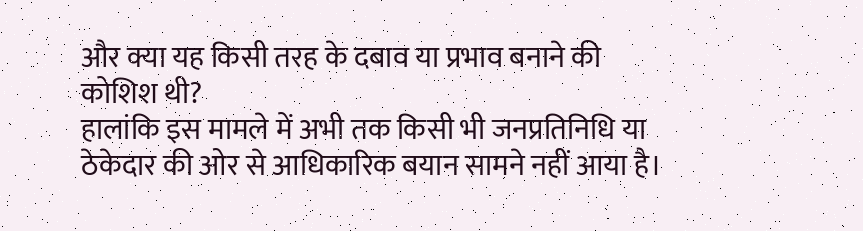और क्या यह किसी तरह के दबाव या प्रभाव बनाने की कोशिश थी?
हालांकि इस मामले में अभी तक किसी भी जनप्रतिनिधि या ठेकेदार की ओर से आधिकारिक बयान सामने नहीं आया है।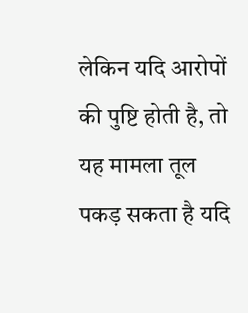लेकिन यदि आरोपों की पुष्टि होती है, तो यह मामला तूल पकड़ सकता है यदि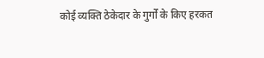कोई व्यक्ति ठेकेदार के गुर्गों के किए हरकत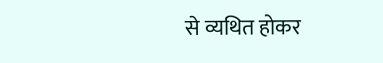से व्यथित होकर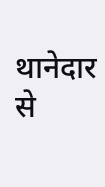थानेदार से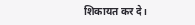शिकायत कर दे।